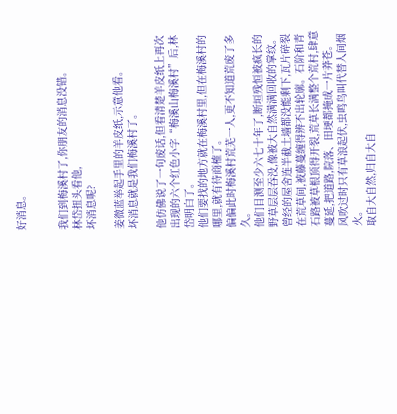好消息。


我们到梅溪村了,你朋友的消息没错。
林岱扭头看他,
坏消息呢?

姜微蓝举起手里的羊皮纸,示意他看。
坏消息就是我们梅溪村了。

他仿佛说了一句废话,但看清楚羊皮纸上再次出现的六个红色小字“梅溪山梅溪村”后,林岱明白了。
他们要找的地方就在梅溪村里,但在梅溪村的哪里,就有待商榷了。
偏偏此时梅溪村荒芜一人,更不知道荒废了多久。
他们目测至少六七十年了,断垣残恒被疯长的野草层层吞没,像被大自然满满回收的掌纹。
曾经的屋舍连半截土墙都没能剩下,瓦片碎裂在荒草间,被藤蔓缠得辨不出轮廓。石阶和青石路被草根顶得开裂,荒草长满整个荒村,肆意蔓延,把道路,院落、田埂都掩成一片莽苍。
风吹过时只有草浪起伏,虫鸣鸟叫代替人间烟火。
取自大自然,归自大自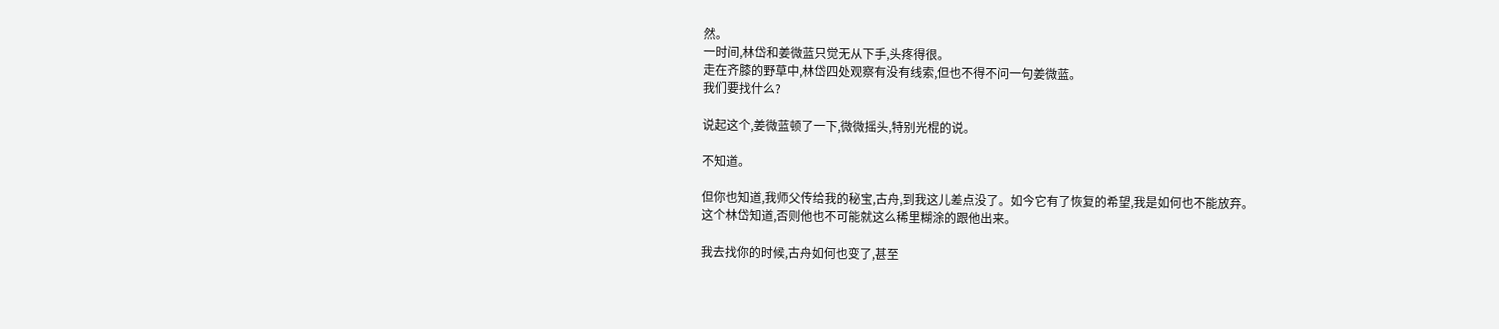然。
一时间,林岱和姜微蓝只觉无从下手,头疼得很。
走在齐膝的野草中,林岱四处观察有没有线索,但也不得不问一句姜微蓝。
我们要找什么?

说起这个,姜微蓝顿了一下,微微摇头,特别光棍的说。

不知道。

但你也知道,我师父传给我的秘宝,古舟,到我这儿差点没了。如今它有了恢复的希望,我是如何也不能放弃。
这个林岱知道,否则他也不可能就这么稀里糊涂的跟他出来。

我去找你的时候,古舟如何也变了,甚至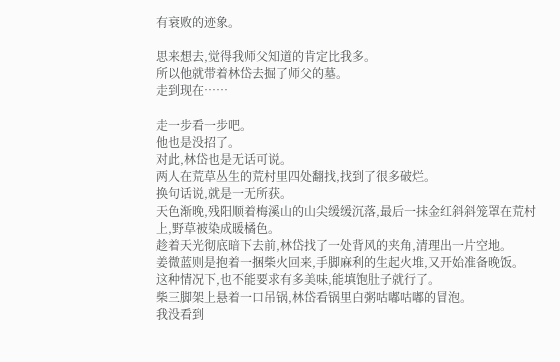有衰败的迹象。

思来想去,觉得我师父知道的肯定比我多。
所以他就带着林岱去掘了师父的墓。
走到现在……

走一步看一步吧。
他也是没招了。
对此,林岱也是无话可说。
两人在荒草丛生的荒村里四处翻找,找到了很多破烂。
换句话说,就是一无所获。
天色渐晚,残阳顺着梅溪山的山尖缓缓沉落,最后一抹金红斜斜笼罩在荒村上,野草被染成暖橘色。
趁着天光彻底暗下去前,林岱找了一处背风的夹角,清理出一片空地。
姜微蓝则是抱着一捆柴火回来,手脚麻利的生起火堆,又开始准备晚饭。
这种情况下,也不能要求有多美味,能填饱肚子就行了。
柴三脚架上悬着一口吊锅,林岱看锅里白粥咕嘟咕嘟的冒泡。
我没看到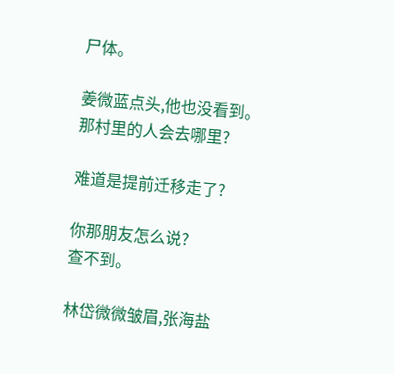尸体。

姜微蓝点头,他也没看到。
那村里的人会去哪里?

难道是提前迁移走了?

你那朋友怎么说?
查不到。

林岱微微皱眉,张海盐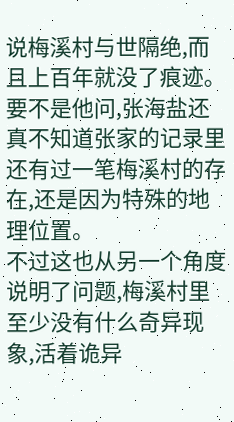说梅溪村与世隔绝,而且上百年就没了痕迹。要不是他问,张海盐还真不知道张家的记录里还有过一笔梅溪村的存在,还是因为特殊的地理位置。
不过这也从另一个角度说明了问题,梅溪村里至少没有什么奇异现象,活着诡异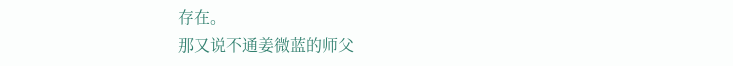存在。
那又说不通姜微蓝的师父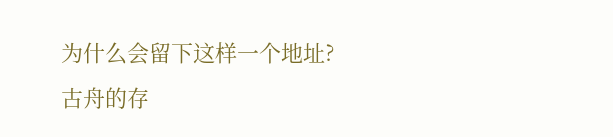为什么会留下这样一个地址?
古舟的存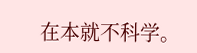在本就不科学。